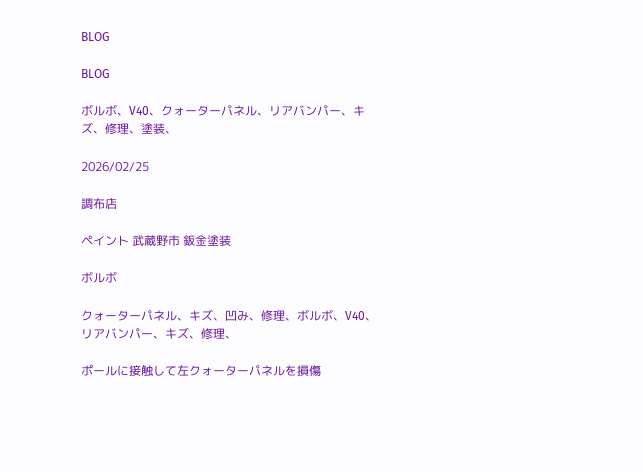BLOG

BLOG

ボルボ、V40、クォーターパネル、リアバンパー、キズ、修理、塗装、

2026/02/25

調布店

ペイント 武蔵野市 鈑金塗装

ボルボ

クォーターパネル、キズ、凹み、修理、ボルボ、V40、リアバンパー、キズ、修理、

ポールに接触して左クォーターパネルを損傷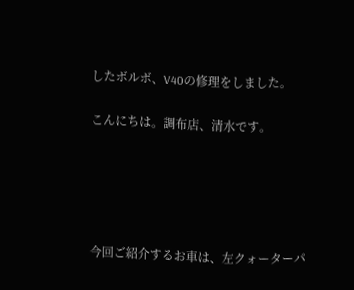したボルボ、V40の修理をしました。

こんにちは。調布店、清水です。





今回ご紹介するお車は、左クォーターパ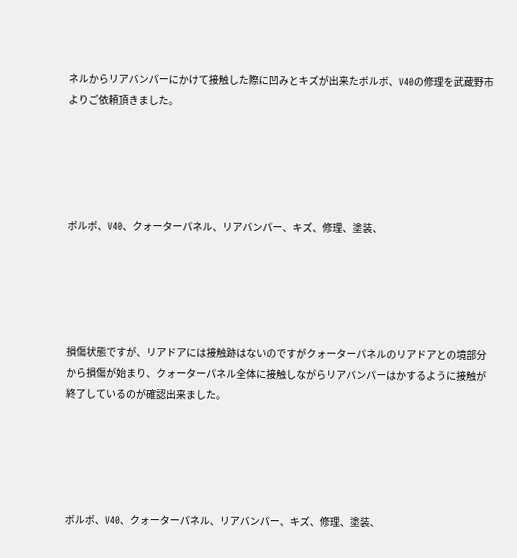ネルからリアバンパーにかけて接触した際に凹みとキズが出来たボルボ、V40の修理を武蔵野市よりご依頼頂きました。





ボルボ、V40、クォーターパネル、リアバンパー、キズ、修理、塗装、





損傷状態ですが、リアドアには接触跡はないのですがクォーターパネルのリアドアとの境部分から損傷が始まり、クォーターパネル全体に接触しながらリアバンパーはかするように接触が終了しているのが確認出来ました。





ボルボ、V40、クォーターパネル、リアバンパー、キズ、修理、塗装、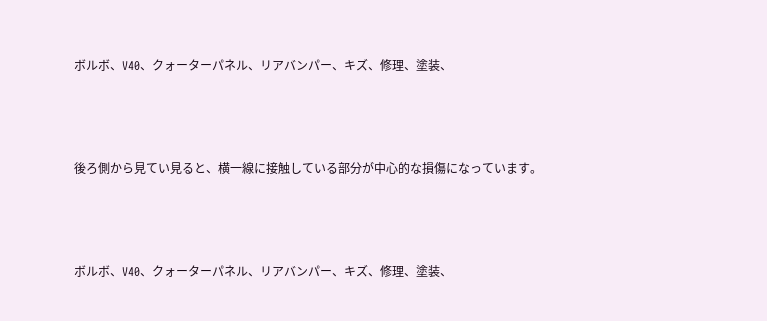ボルボ、V40、クォーターパネル、リアバンパー、キズ、修理、塗装、





後ろ側から見てい見ると、横一線に接触している部分が中心的な損傷になっています。





ボルボ、V40、クォーターパネル、リアバンパー、キズ、修理、塗装、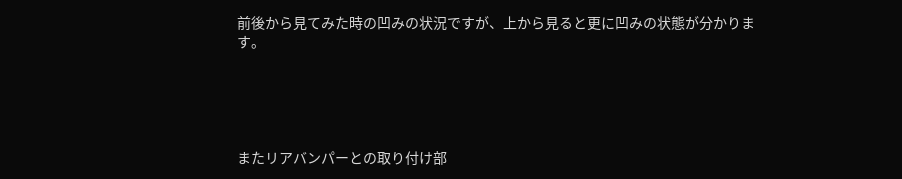前後から見てみた時の凹みの状況ですが、上から見ると更に凹みの状態が分かります。





またリアバンパーとの取り付け部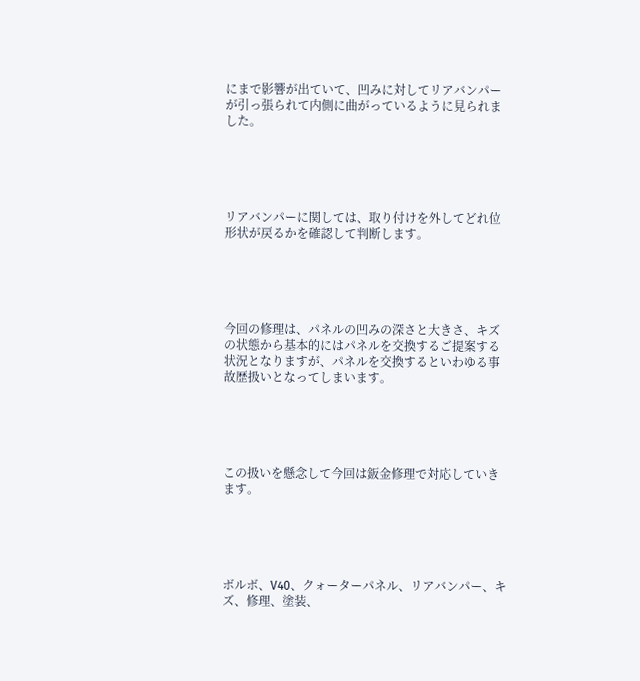にまで影響が出ていて、凹みに対してリアバンパーが引っ張られて内側に曲がっているように見られました。





リアバンパーに関しては、取り付けを外してどれ位形状が戻るかを確認して判断します。





今回の修理は、パネルの凹みの深さと大きさ、キズの状態から基本的にはパネルを交換するご提案する状況となりますが、パネルを交換するといわゆる事故歴扱いとなってしまいます。





この扱いを懸念して今回は鈑金修理で対応していきます。





ボルボ、V40、クォーターパネル、リアバンパー、キズ、修理、塗装、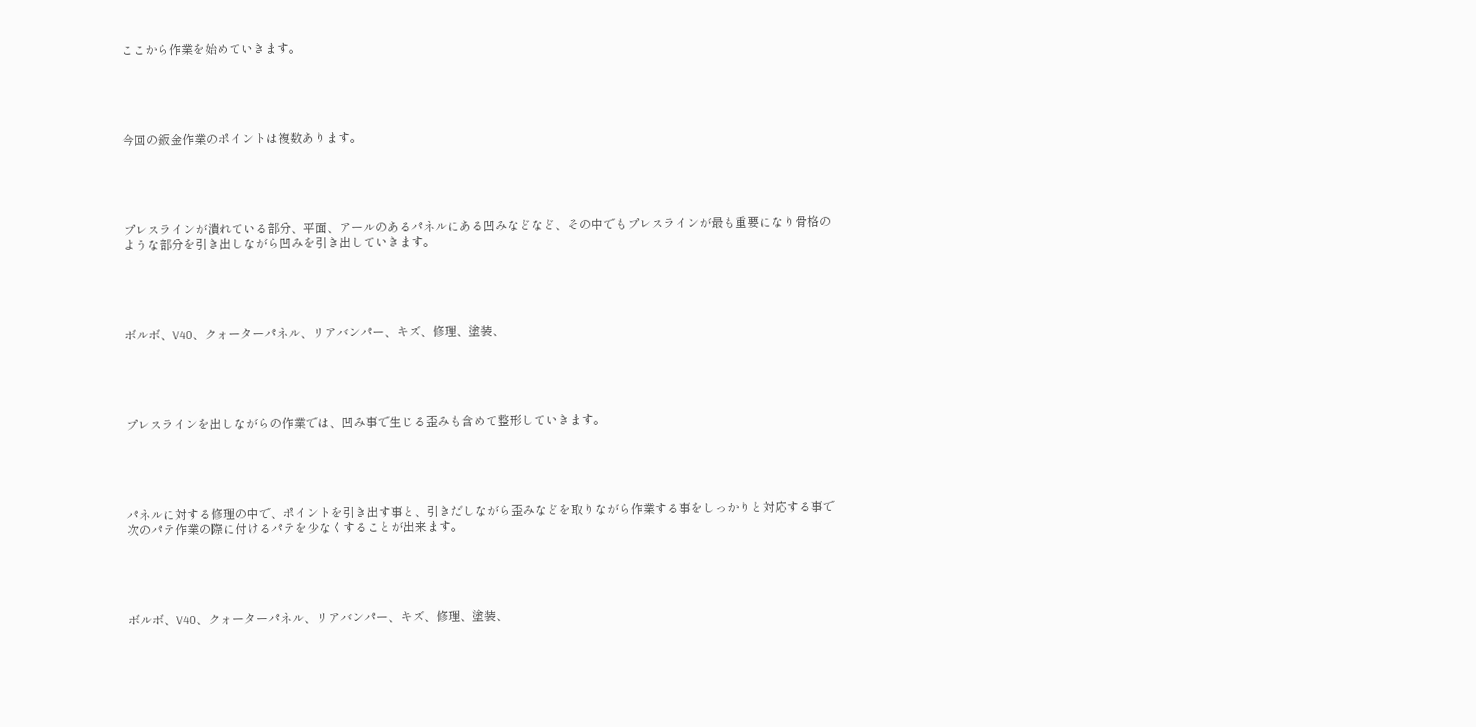ここから作業を始めていきます。





今回の鈑金作業のポイントは複数あります。





プレスラインが潰れている部分、平面、アールのあるパネルにある凹みなどなど、その中でもプレスラインが最も重要になり骨格のような部分を引き出しながら凹みを引き出していきます。





ボルボ、V40、クォーターパネル、リアバンパー、キズ、修理、塗装、





プレスラインを出しながらの作業では、凹み事で生じる歪みも含めて整形していきます。





パネルに対する修理の中で、ポイントを引き出す事と、引きだしながら歪みなどを取りながら作業する事をしっかりと対応する事で次のパテ作業の際に付けるパテを少なくすることが出来ます。





ボルボ、V40、クォーターパネル、リアバンパー、キズ、修理、塗装、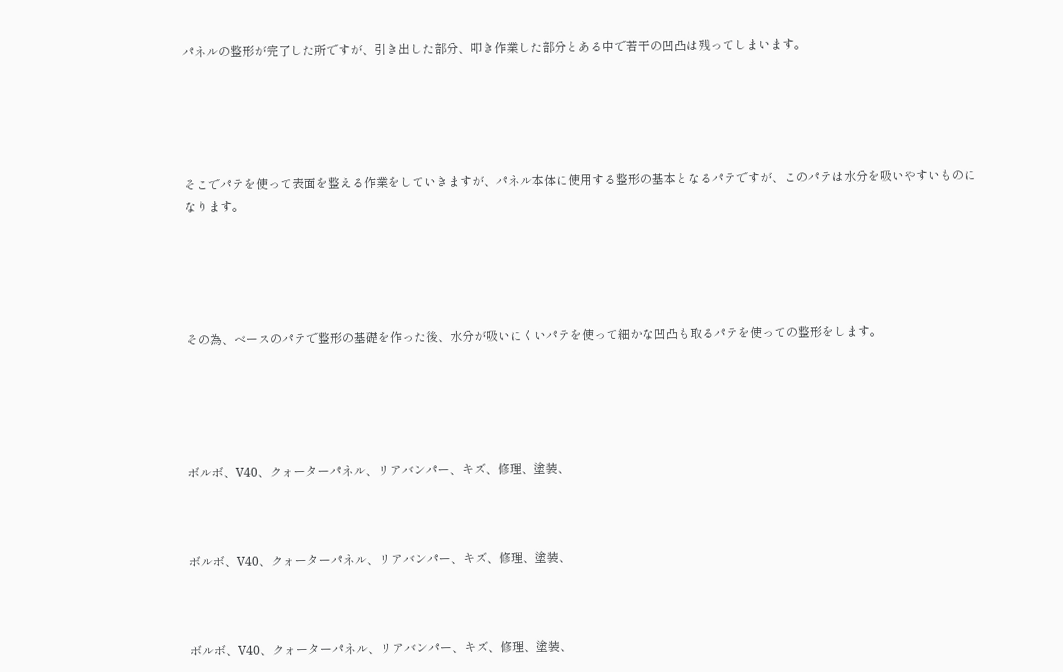パネルの整形が完了した所ですが、引き出した部分、叩き作業した部分とある中で若干の凹凸は残ってしまいます。





そこでパテを使って表面を整える作業をしていきますが、パネル本体に使用する整形の基本となるパテですが、このパテは水分を吸いやすいものになります。





その為、ベースのパテで整形の基礎を作った後、水分が吸いにくいパテを使って細かな凹凸も取るパテを使っての整形をします。





ボルボ、V40、クォーターパネル、リアバンパー、キズ、修理、塗装、



ボルボ、V40、クォーターパネル、リアバンパー、キズ、修理、塗装、



ボルボ、V40、クォーターパネル、リアバンパー、キズ、修理、塗装、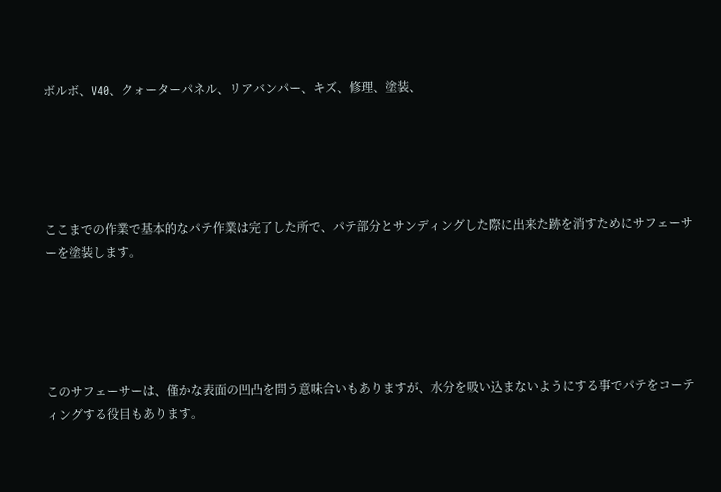ボルボ、V40、クォーターパネル、リアバンパー、キズ、修理、塗装、





ここまでの作業で基本的なパテ作業は完了した所で、パテ部分とサンディングした際に出来た跡を消すためにサフェーサーを塗装します。





このサフェーサーは、僅かな表面の凹凸を問う意味合いもありますが、水分を吸い込まないようにする事でパテをコーティングする役目もあります。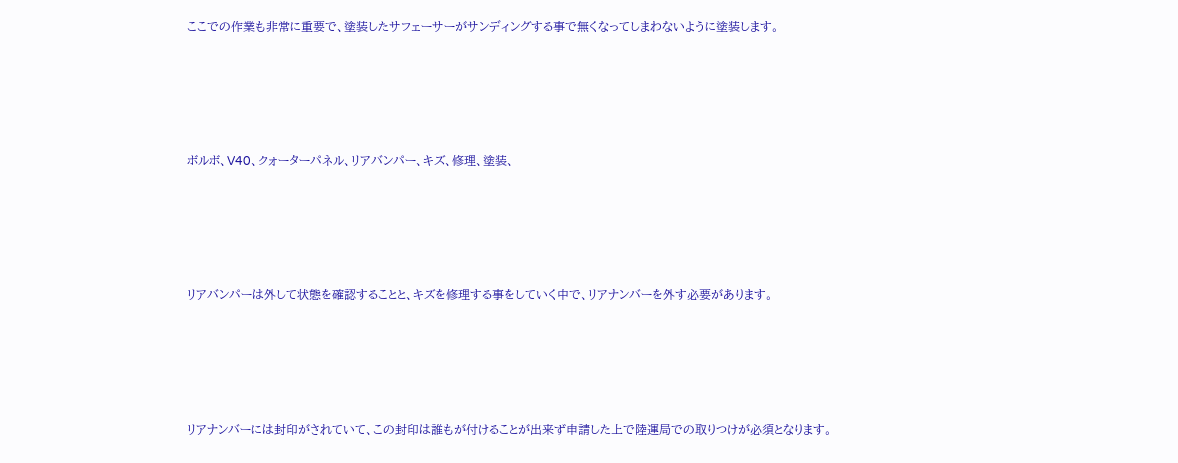ここでの作業も非常に重要で、塗装したサフェーサーがサンディングする事で無くなってしまわないように塗装します。





ボルボ、V40、クォーターパネル、リアバンパー、キズ、修理、塗装、





リアバンパーは外して状態を確認することと、キズを修理する事をしていく中で、リアナンバーを外す必要があります。





リアナンバーには封印がされていて、この封印は誰もが付けることが出来ず申請した上で陸運局での取りつけが必須となります。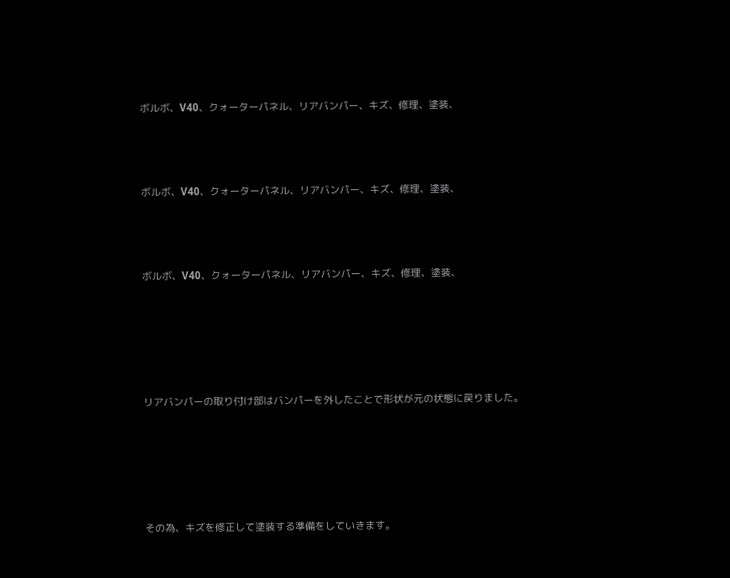ボルボ、V40、クォーターパネル、リアバンパー、キズ、修理、塗装、



ボルボ、V40、クォーターパネル、リアバンパー、キズ、修理、塗装、



ボルボ、V40、クォーターパネル、リアバンパー、キズ、修理、塗装、





リアバンパーの取り付け部はバンパーを外したことで形状が元の状態に戻りました。





その為、キズを修正して塗装する準備をしていきます。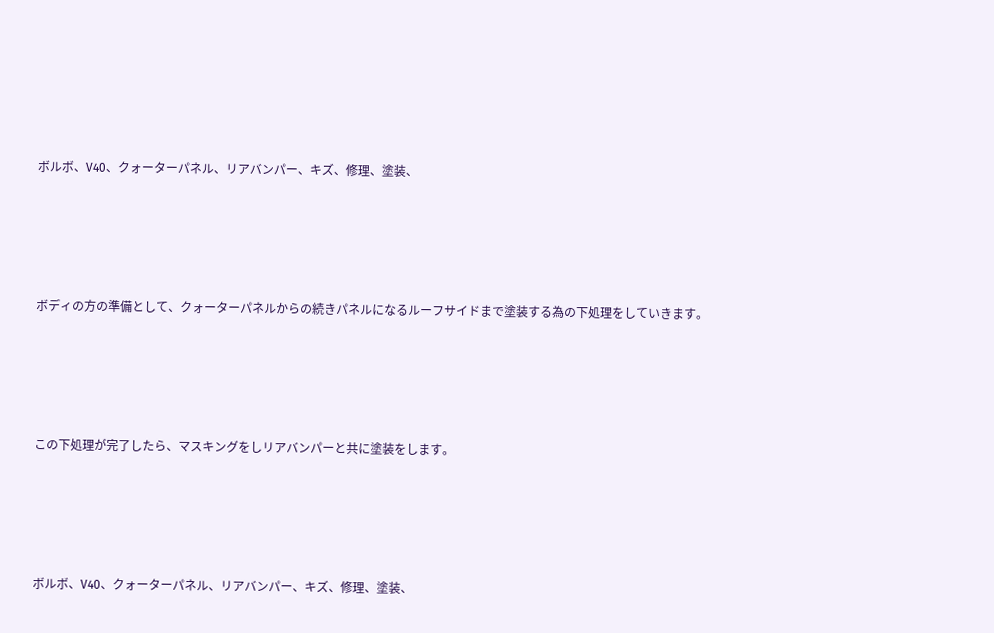ボルボ、V40、クォーターパネル、リアバンパー、キズ、修理、塗装、





ボディの方の準備として、クォーターパネルからの続きパネルになるルーフサイドまで塗装する為の下処理をしていきます。





この下処理が完了したら、マスキングをしリアバンパーと共に塗装をします。





ボルボ、V40、クォーターパネル、リアバンパー、キズ、修理、塗装、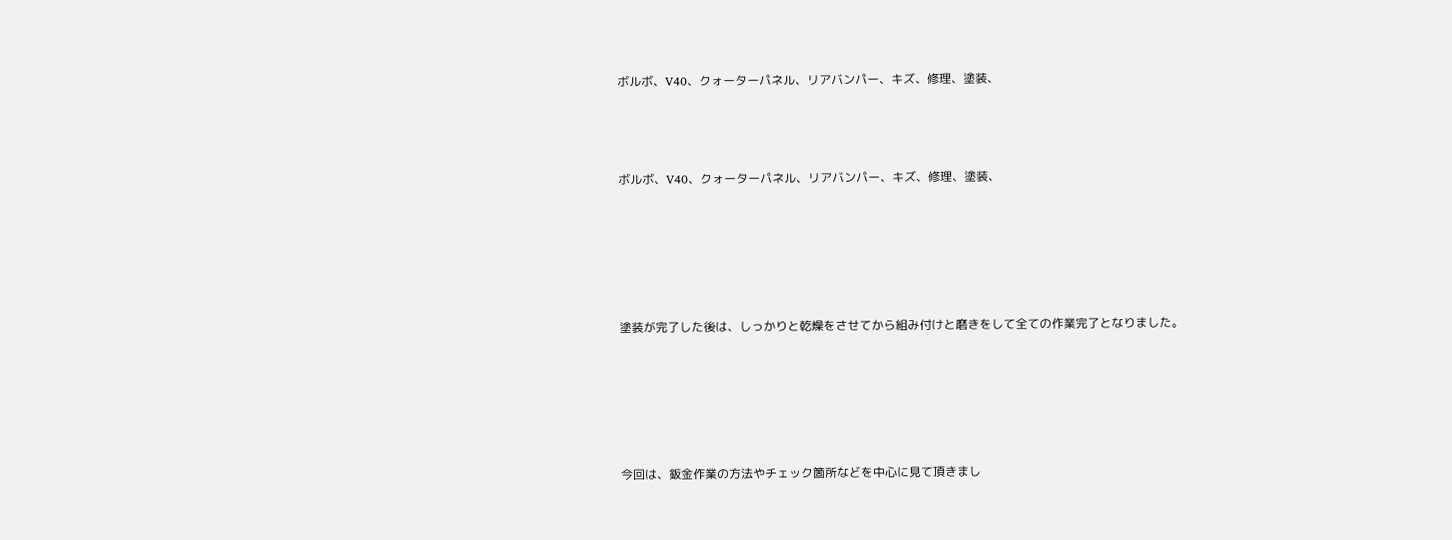ボルボ、V40、クォーターパネル、リアバンパー、キズ、修理、塗装、



ボルボ、V40、クォーターパネル、リアバンパー、キズ、修理、塗装、





塗装が完了した後は、しっかりと乾燥をさせてから組み付けと磨きをして全ての作業完了となりました。





今回は、鈑金作業の方法やチェック箇所などを中心に見て頂きまし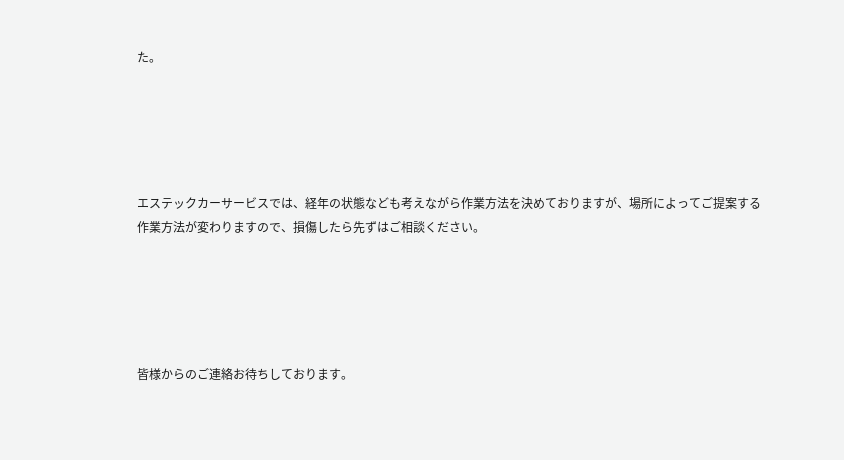た。





エステックカーサービスでは、経年の状態なども考えながら作業方法を決めておりますが、場所によってご提案する作業方法が変わりますので、損傷したら先ずはご相談ください。





皆様からのご連絡お待ちしております。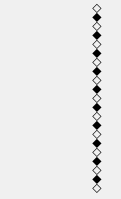◇◆◇◆◇◆◇◆◇◆◇◆◇◆◇◆◇◆◇◆◇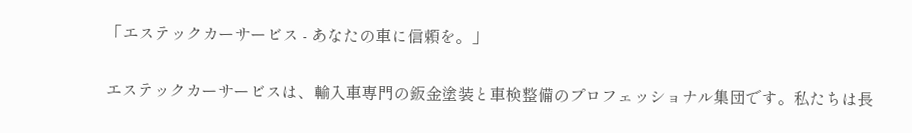「エステックカーサービス - あなたの車に信頼を。」

エステックカーサービスは、輸入車専門の鈑金塗装と車検整備のプロフェッショナル集団です。私たちは長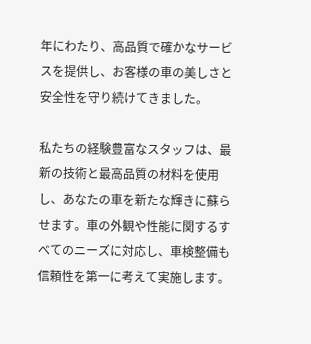年にわたり、高品質で確かなサービスを提供し、お客様の車の美しさと安全性を守り続けてきました。

私たちの経験豊富なスタッフは、最新の技術と最高品質の材料を使用し、あなたの車を新たな輝きに蘇らせます。車の外観や性能に関するすべてのニーズに対応し、車検整備も信頼性を第一に考えて実施します。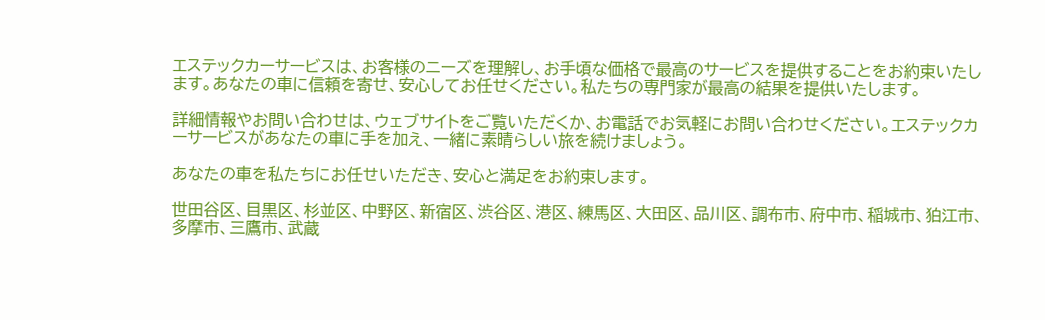エステックカーサービスは、お客様のニーズを理解し、お手頃な価格で最高のサービスを提供することをお約束いたします。あなたの車に信頼を寄せ、安心してお任せください。私たちの専門家が最高の結果を提供いたします。

詳細情報やお問い合わせは、ウェブサイトをご覧いただくか、お電話でお気軽にお問い合わせください。エステックカーサービスがあなたの車に手を加え、一緒に素晴らしい旅を続けましょう。

あなたの車を私たちにお任せいただき、安心と満足をお約束します。

世田谷区、目黒区、杉並区、中野区、新宿区、渋谷区、港区、練馬区、大田区、品川区、調布市、府中市、稲城市、狛江市、多摩市、三鷹市、武蔵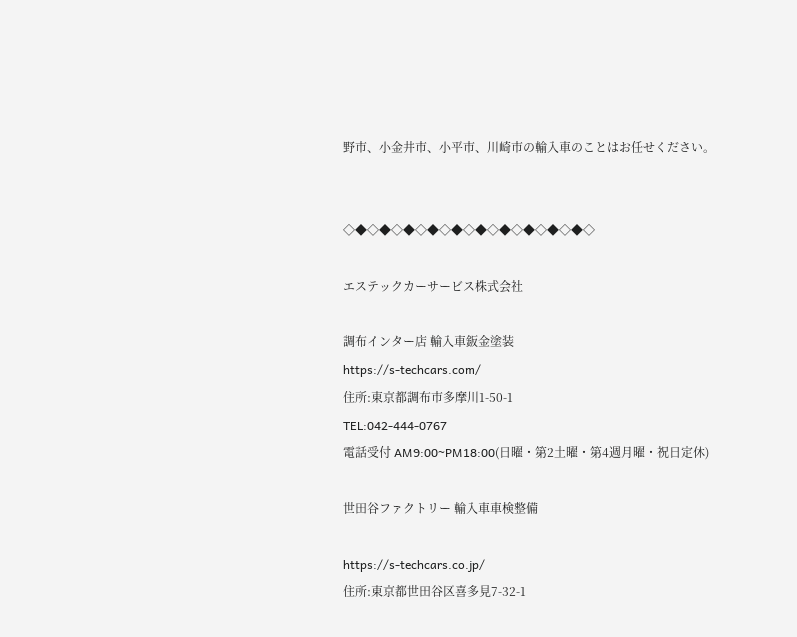野市、小金井市、小平市、川崎市の輸入車のことはお任せください。


◇◆◇◆◇◆◇◆◇◆◇◆◇◆◇◆◇◆◇◆◇

エステックカーサービス株式会社

調布インター店 輸入車鈑金塗装
https://s-techcars.com/
住所:東京都調布市多摩川1-50-1
TEL:042-444-0767
電話受付 AM9:00~PM18:00(日曜・第2土曜・第4週月曜・祝日定休)

世田谷ファクトリー 輸入車車検整備

https://s-techcars.co.jp/
住所:東京都世田谷区喜多見7-32-1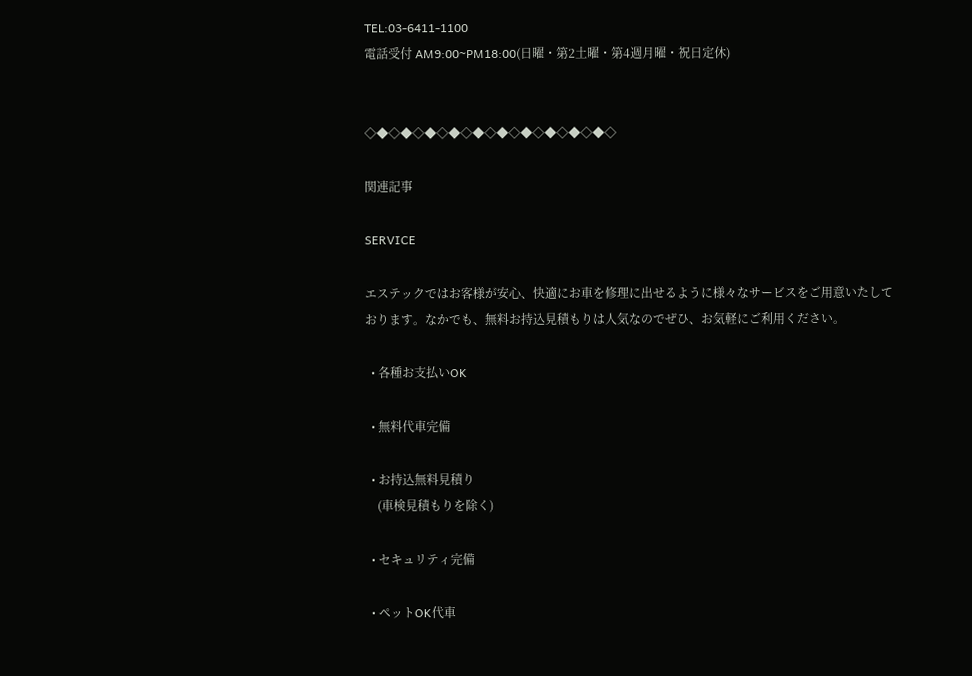TEL:03-6411-1100
電話受付 AM9:00~PM18:00(日曜・第2土曜・第4週月曜・祝日定休)


◇◆◇◆◇◆◇◆◇◆◇◆◇◆◇◆◇◆◇◆◇

関連記事

SERVICE

エステックではお客様が安心、快適にお車を修理に出せるように様々なサービスをご用意いたしております。なかでも、無料お持込見積もりは人気なのでぜひ、お気軽にご利用ください。

  • 各種お支払いOK

  • 無料代車完備

  • お持込無料見積り
    (車検見積もりを除く)

  • セキュリティ完備

  • ペットOK代車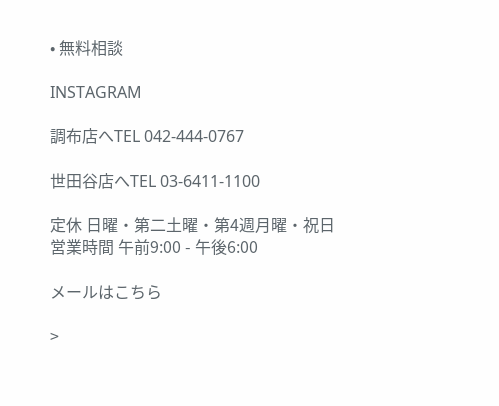• 無料相談

INSTAGRAM

調布店へTEL 042-444-0767

世田谷店へTEL 03-6411-1100

定休 日曜・第二土曜・第4週月曜・祝日
営業時間 午前9:00 - 午後6:00

メールはこちら

>